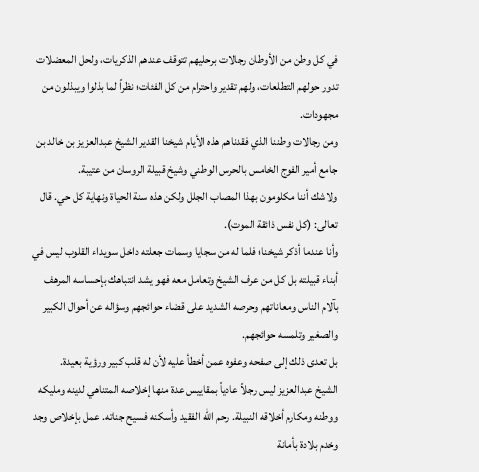في كل وطن من الأوطان رجالات برحليهم تتوقف عندهم الذكريات، ولحل المعضلات تدور حولهم التطلعات، ولهم تقدير واحترام من كل الفئات؛ نظراً لما بذلوا ويبذلون من مجهودات.
ومن رجالات وطننا الذي فقدناهم هذه الأيام شيخنا القدير الشيخ عبدالعزيز بن خالد بن جامع أمير الفوج الخامس بالحرس الوطني وشيخ قبيلة الروسان من عتيبة.
ولاشك أننا مكلومون بهذا المصاب الجلل ولكن هذه سنة الحياة ونهاية كل حي. قال تعالى: (كل نفس ذائقة الموت).
وأنا عندما أذكر شيخنا؛ فلما له من سجايا وسمات جعلته داخل سويداء القلوب ليس في أبناء قبيلته بل كل من عرف الشيخ وتعامل معه فهو يشد انتباهك بإحساسه المرهف بآلام الناس ومعاناتهم وحرصه الشديد على قضاء حوائجهم وسؤاله عن أحوال الكبير والصغير وتلمسه حوائجهم.
بل تعدى ذلك إلى صفحه وعفوه عمن أخطأ عليه لأن له قلب كبير ورؤية بعيدة.
الشيخ عبدالعزيز ليس رجلاً عادياً بمقاييس عدة منها إخلاصه المتناهي لدينه ومليكه ووطنه ومكارم أخلاقه النبيلة. رحم الله الفقيد وأسكنه فسيح جناته. عمل بإخلاص وجد وخدم بلادة بأمانة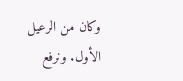وكان من الرعيل الأول. ونرفع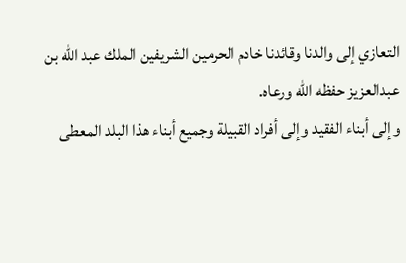التعازي إلى والدنا وقائدنا خادم الحرمين الشريفين الملك عبد الله بن عبدالعزيز حفظه الله ورعاه.
وإلى أبناء الفقيد وإلى أفراد القبيلة وجميع أبناء هذا البلد المعطى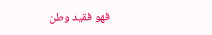فهو فقيد وطن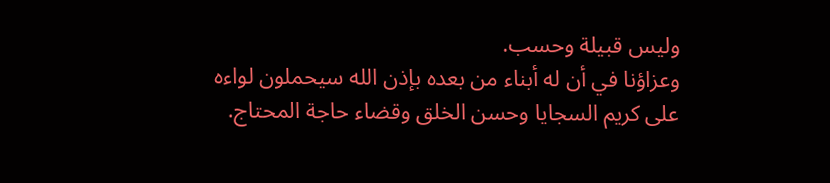وليس قبيلة وحسب.
وعزاؤنا في أن له أبناء من بعده بإذن الله سيحملون لواءه على كريم السجايا وحسن الخلق وقضاء حاجة المحتاج.